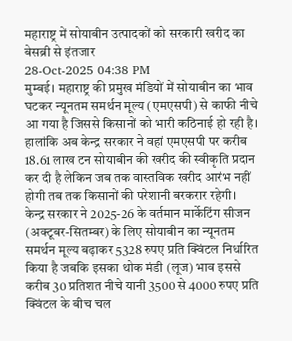महाराष्ट्र में सोयाबीन उत्पादकों को सरकारी खरीद का बेसब्री से इंतजार
28-Oct-2025 04:38 PM
मुम्बई। महाराष्ट्र की प्रमुख मंडियों में सोयाबीन का भाव घटकर न्यूनतम समर्थन मूल्य (एमएसपी) से काफी नीचे आ गया है जिससे किसानों को भारी कठिनाई हो रही है।
हालांकि अब केन्द्र सरकार ने वहां एमएसपी पर करीब 18.61 लाख टन सोयाबीन की खरीद की स्वीकृति प्रदान कर दी है लेकिन जब तक वास्तविक खरीद आरंभ नहीं होगी तब तक किसानों की परेशानी बरकरार रहेगी।
केन्द्र सरकार ने 2025-26 के वर्तमान मार्केटिंग सीजन (अक्टूबर-सितम्बर) के लिए सोयाबीन का न्यूनतम समर्थन मूल्य बढ़ाकर 5328 रुपए प्रति क्विंटल निर्धारित किया है जबकि इसका थोक मंडी (लूज) भाव इससे करीब 30 प्रतिशत नीचे यानी 3500 से 4000 रुपए प्रति क्विंटल के बीच चल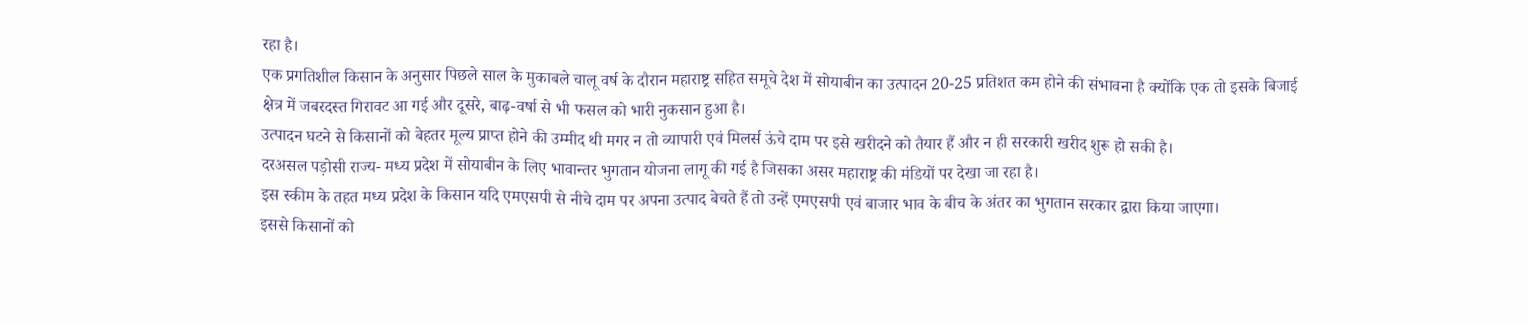रहा है।
एक प्रगतिशील किसान के अनुसार पिछले साल के मुकाबले चालू वर्ष के दौरान महाराष्ट्र सहित समूचे देश में सोयाबीन का उत्पादन 20-25 प्रतिशत कम होने की संभावना है क्योंकि एक तो इसके बिजाई क्षेत्र में जबरदस्त गिरावट आ गई और दूसरे, बाढ़-वर्षा से भी फसल को भारी नुकसान हुआ है।
उत्पादन घटने से किसानों को बेहतर मूल्य प्राप्त होने की उम्मीद थी मगर न तो व्यापारी एवं मिलर्स ऊंचे दाम पर इसे खरीदने को तैयार हैं और न ही सरकारी खरीद शुरू हो सकी है।
दरअसल पड़ोसी राज्य- मध्य प्रदेश में सोयाबीन के लिए भावान्तर भुगतान योजना लागू की गई है जिसका असर महाराष्ट्र की मंडियों पर देखा जा रहा है।
इस स्कीम के तहत मध्य प्रदेश के किसान यदि एमएसपी से नीचे दाम पर अपना उत्पाद बेचते हैं तो उन्हें एमएसपी एवं बाजार भाव के बीच के अंतर का भुगतान सरकार द्वारा किया जाएगा।
इससे किसानों को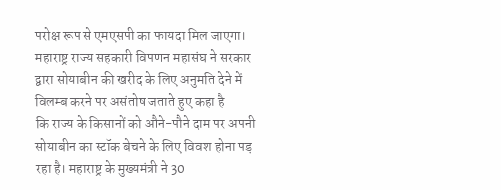परोक्ष रूप से एमएसपी का फायदा मिल जाएगा। महाराष्ट्र राज्य सहकारी विपणन महासंघ ने सरकार द्वारा सोयाबीन की खरीद के लिए अनुमति देने में विलम्ब करने पर असंतोष जताते हुए कहा है
कि राज्य के किसानों को औने-पौने दाम पर अपनी सोयाबीन का स्टॉक बेचने के लिए विवश होना पड़ रहा है। महाराष्ट्र के मुख्यमंत्री ने 30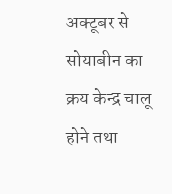अक्टूबर से सोयाबीन का क्रय केन्द्र चालू होने तथा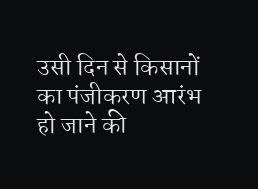उसी दिन से किसानों का पंजीकरण आरंभ हो जाने की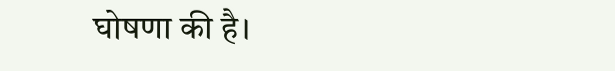घोषणा की है।